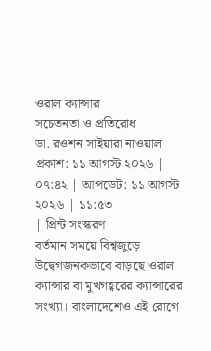ওরাল ক্যান্সার
সচেতনতা ও প্রতিরোধ
ডা. রওশন সাইয়ারা নাওয়াল
প্রকাশ: ১১ আগস্ট ২০২৬ | ০৭:৪২ | আপডেট: ১১ আগস্ট ২০২৬ | ১১:৫৩
| প্রিন্ট সংস্করণ
বর্তমান সময়ে বিশ্বজুড়ে উদ্বেগজনকভাবে বাড়ছে ওরাল ক্যান্সার বা মুখগহ্বরের ক্যান্সারের সংখ্যা। বাংলাদেশেও এই রোগে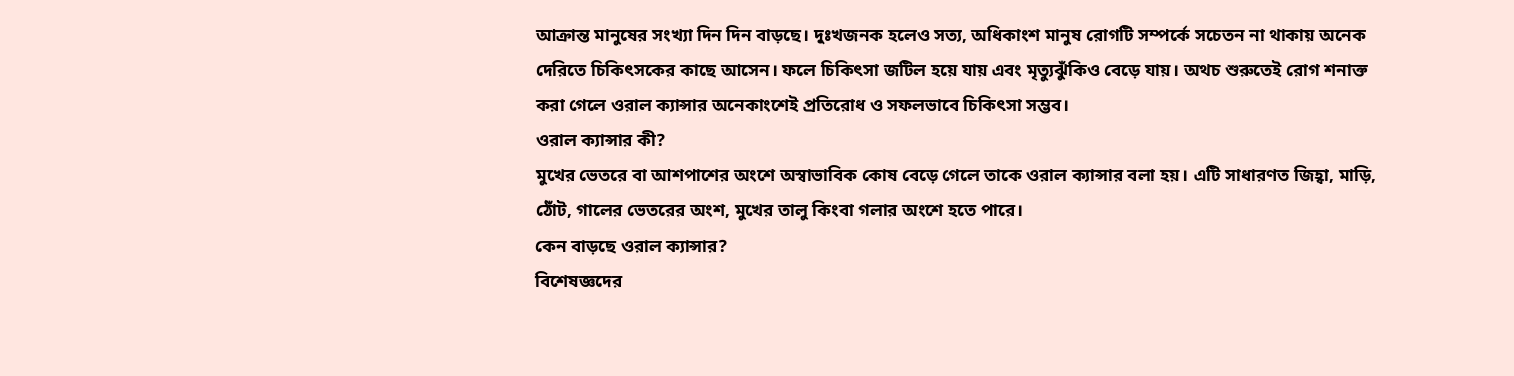আক্রান্ত মানুষের সংখ্যা দিন দিন বাড়ছে। দুঃখজনক হলেও সত্য, অধিকাংশ মানুষ রোগটি সম্পর্কে সচেতন না থাকায় অনেক দেরিতে চিকিৎসকের কাছে আসেন। ফলে চিকিৎসা জটিল হয়ে যায় এবং মৃত্যুঝুঁকিও বেড়ে যায়। অথচ শুরুতেই রোগ শনাক্ত করা গেলে ওরাল ক্যান্সার অনেকাংশেই প্রতিরোধ ও সফলভাবে চিকিৎসা সম্ভব।
ওরাল ক্যান্সার কী?
মুখের ভেতরে বা আশপাশের অংশে অস্বাভাবিক কোষ বেড়ে গেলে তাকে ওরাল ক্যান্সার বলা হয়। এটি সাধারণত জিহ্বা, মাড়ি, ঠোঁট, গালের ভেতরের অংশ, মুখের তালু কিংবা গলার অংশে হতে পারে।
কেন বাড়ছে ওরাল ক্যান্সার?
বিশেষজ্ঞদের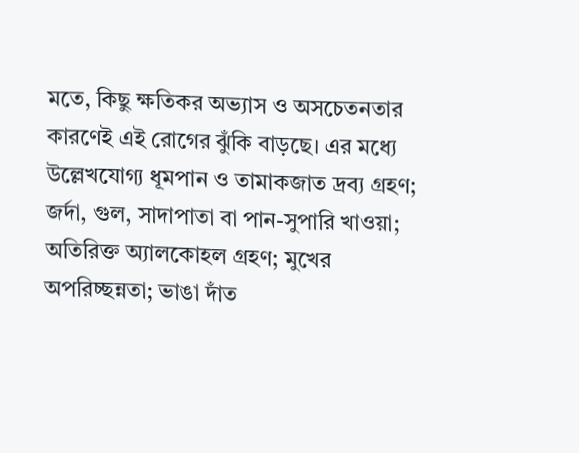মতে, কিছু ক্ষতিকর অভ্যাস ও অসচেতনতার কারণেই এই রোগের ঝুঁকি বাড়ছে। এর মধ্যে উল্লেখযোগ্য ধূমপান ও তামাকজাত দ্রব্য গ্রহণ; জর্দা, গুল, সাদাপাতা বা পান-সুপারি খাওয়া; অতিরিক্ত অ্যালকোহল গ্রহণ; মুখের অপরিচ্ছন্নতা; ভাঙা দাঁত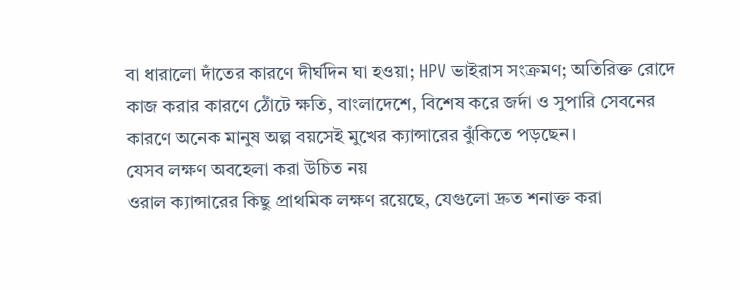বা ধারালো দাঁতের কারণে দীর্ঘদিন ঘা হওয়া; HPV ভাইরাস সংক্রমণ; অতিরিক্ত রোদে কাজ করার কারণে ঠোঁটে ক্ষতি, বাংলাদেশে, বিশেষ করে জর্দা ও সুপারি সেবনের কারণে অনেক মানুষ অল্প বয়সেই মুখের ক্যান্সারের ঝুঁকিতে পড়ছেন।
যেসব লক্ষণ অবহেলা করা উচিত নয়
ওরাল ক্যান্সারের কিছু প্রাথমিক লক্ষণ রয়েছে, যেগুলো দ্রুত শনাক্ত করা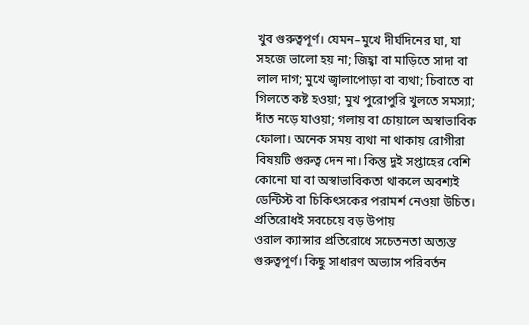খুব গুরুত্বপূর্ণ। যেমন–মুখে দীর্ঘদিনের ঘা, যা সহজে ভালো হয় না; জিহ্বা বা মাড়িতে সাদা বা লাল দাগ; মুখে জ্বালাপোড়া বা ব্যথা; চিবাতে বা গিলতে কষ্ট হওয়া; মুখ পুরোপুরি খুলতে সমস্যা; দাঁত নড়ে যাওয়া; গলায় বা চোয়ালে অস্বাভাবিক ফোলা। অনেক সময় ব্যথা না থাকায় রোগীরা বিষয়টি গুরুত্ব দেন না। কিন্তু দুই সপ্তাহের বেশি কোনো ঘা বা অস্বাভাবিকতা থাকলে অবশ্যই ডেন্টিস্ট বা চিকিৎসকের পরামর্শ নেওয়া উচিত।
প্রতিরোধই সবচেয়ে বড় উপায়
ওরাল ক্যান্সার প্রতিরোধে সচেতনতা অত্যন্ত গুরুত্বপূর্ণ। কিছু সাধারণ অভ্যাস পরিবর্তন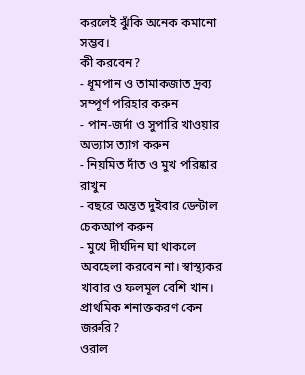করলেই ঝুঁকি অনেক কমানো সম্ভব।
কী করবেন?
- ধূমপান ও তামাকজাত দ্রব্য সম্পূর্ণ পরিহার করুন
- পান-জর্দা ও সুপারি খাওয়ার অভ্যাস ত্যাগ করুন
- নিয়মিত দাঁত ও মুখ পরিষ্কার রাখুন
- বছরে অন্তত দুইবার ডেন্টাল চেকআপ করুন
- মুখে দীর্ঘদিন ঘা থাকলে অবহেলা করবেন না। স্বাস্থ্যকর খাবার ও ফলমূল বেশি খান।
প্রাথমিক শনাক্তকরণ কেন জরুরি?
ওরাল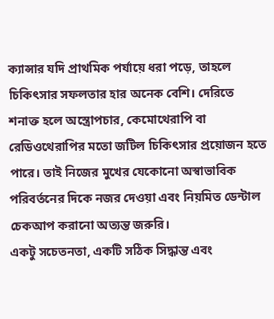ক্যান্সার যদি প্রাথমিক পর্যায়ে ধরা পড়ে, তাহলে চিকিৎসার সফলতার হার অনেক বেশি। দেরিতে শনাক্ত হলে অস্ত্রোপচার, কেমোথেরাপি বা রেডিওথেরাপির মতো জটিল চিকিৎসার প্রয়োজন হতে পারে। তাই নিজের মুখের যেকোনো অস্বাভাবিক পরিবর্তনের দিকে নজর দেওয়া এবং নিয়মিত ডেন্টাল চেকআপ করানো অত্যন্ত জরুরি।
একটু সচেতনতা, একটি সঠিক সিদ্ধান্ত এবং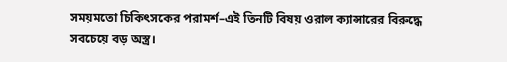সময়মতো চিকিৎসকের পরামর্শ–এই তিনটি বিষয় ওরাল ক্যান্সারের বিরুদ্ধে সবচেয়ে বড় অস্ত্র।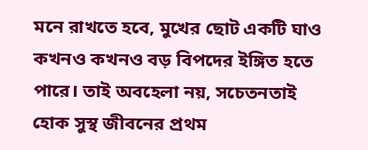মনে রাখতে হবে, মুখের ছোট একটি ঘাও কখনও কখনও বড় বিপদের ইঙ্গিত হতে পারে। তাই অবহেলা নয়, সচেতনতাই হোক সুস্থ জীবনের প্রথম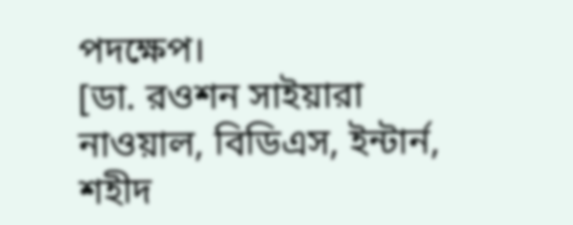পদক্ষেপ।
[ডা. রওশন সাইয়ারা নাওয়াল, বিডিএস, ইন্টার্ন, শহীদ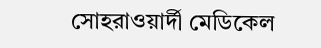সোহরাওয়ার্দী মেডিকেল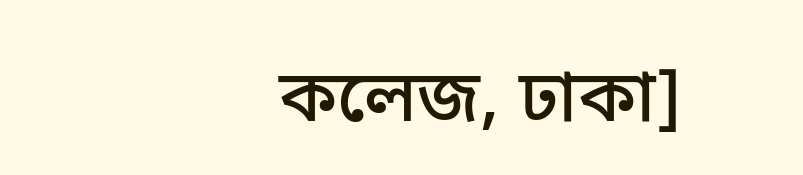কলেজ, ঢাকা]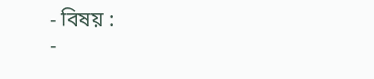- বিষয় :
-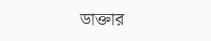ডাক্তার